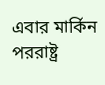এবার মার্কিন পররাষ্ট্র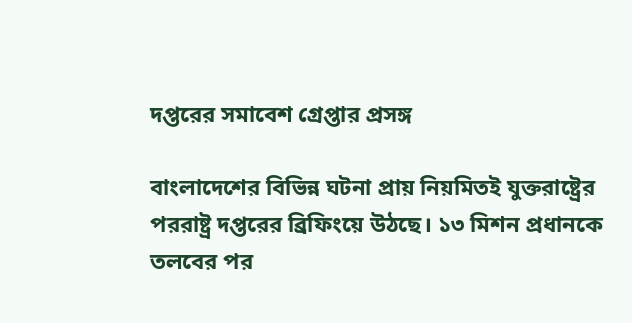দপ্তরের সমাবেশ গ্রেপ্তার প্রসঙ্গ

বাংলাদেশের বিভিন্ন ঘটনা প্রায় নিয়মিতই যুক্তরাষ্ট্রের পররাষ্ট্র দপ্তরের ব্রিফিংয়ে উঠছে। ১৩ মিশন প্রধানকে তলবের পর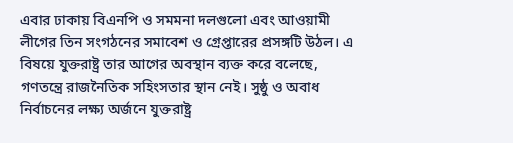এবার ঢাকায় বিএনপি ও সমমনা দলগুলো এবং আওয়ামী লীগের তিন সংগঠনের সমাবেশ ও গ্রেপ্তারের প্রসঙ্গটি উঠল। এ বিষয়ে যুক্তরাষ্ট্র তার আগের অবস্থান ব্যক্ত করে বলেছে, গণতন্ত্রে রাজনৈতিক সহিংসতার স্থান নেই। সুষ্ঠু ও অবাধ নির্বাচনের লক্ষ্য অর্জনে যুক্তরাষ্ট্র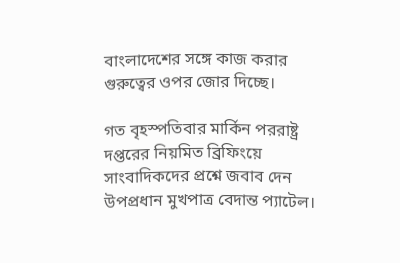বাংলাদেশের সঙ্গে কাজ করার গুরুত্বের ওপর জোর দিচ্ছে।

গত বৃহস্পতিবার মার্কিন পররাষ্ট্র দপ্তরের নিয়মিত ব্রিফিংয়ে সাংবাদিকদের প্রশ্নে জবাব দেন উপপ্রধান মুখপাত্র বেদান্ত প্যাটেল।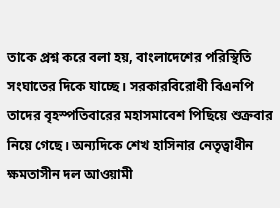তাকে প্রশ্ন করে বলা হয়, বাংলাদেশের পরিস্থিতি সংঘাতের দিকে যাচ্ছে। সরকারবিরোধী বিএনপি তাদের বৃহস্পতিবারের মহাসমাবেশ পিছিয়ে শুক্রবার নিয়ে গেছে। অন্যদিকে শেখ হাসিনার নেতৃত্বাধীন ক্ষমতাসীন দল আওয়ামী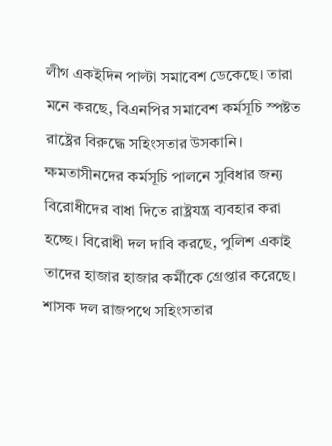লীগ একইদিন পাল্টা সমাবেশ ডেকেছে। তারা মনে করছে, বিএনপির সমাবেশ কর্মসূচি স্পষ্টত রাষ্ট্রের বিরুদ্ধে সহিংসতার উসকানি। ক্ষমতাসীনদের কর্মসূচি পালনে সুবিধার জন্য বিরোধীদের বাধা দিতে রাষ্ট্রযন্ত্র ব্যবহার করা হচ্ছে। বিরোধী দল দাবি করছে, পুলিশ একাই তাদের হাজার হাজার কর্মীকে গ্রেপ্তার করেছে। শাসক দল রাজপথে সহিংসতার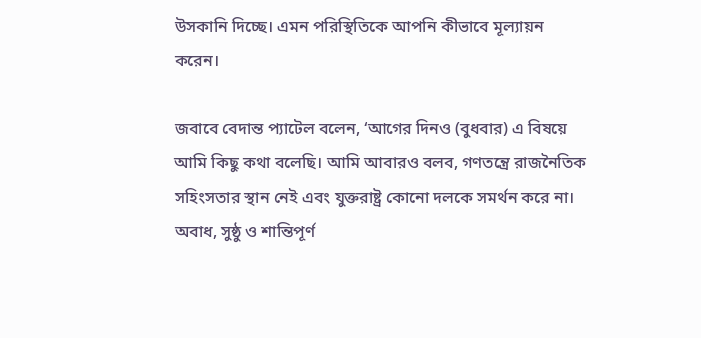উসকানি দিচ্ছে। এমন পরিস্থিতিকে আপনি কীভাবে মূল্যায়ন করেন।

জবাবে বেদান্ত প্যাটেল বলেন, ‘আগের দিনও (বুধবার) এ বিষয়ে আমি কিছু কথা বলেছি। আমি আবারও বলব, গণতন্ত্রে রাজনৈতিক সহিংসতার স্থান নেই এবং যুক্তরাষ্ট্র কোনো দলকে সমর্থন করে না।  অবাধ, সুষ্ঠু ও শান্তিপূর্ণ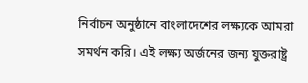নির্বাচন অনুষ্ঠানে বাংলাদেশের লক্ষ্যকে আমরা সমর্থন করি। এই লক্ষ্য অর্জনের জন্য যুক্তরাষ্ট্র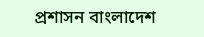প্রশাসন বাংলাদেশ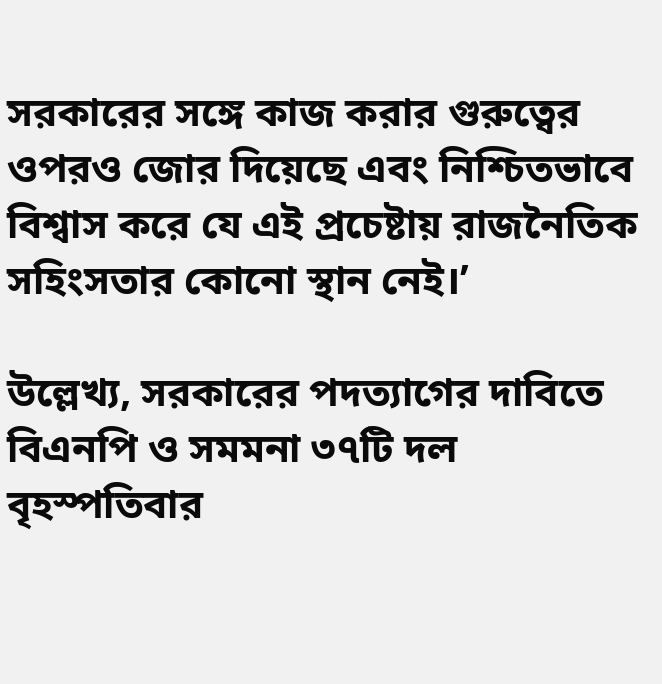সরকারের সঙ্গে কাজ করার গুরুত্বের ওপরও জোর দিয়েছে এবং নিশ্চিতভাবে বিশ্বাস করে যে এই প্রচেষ্টায় রাজনৈতিক সহিংসতার কোনো স্থান নেই।’

উল্লেখ্য, সরকারের পদত্যাগের দাবিতে বিএনপি ও সমমনা ৩৭টি দল বৃহস্পতিবার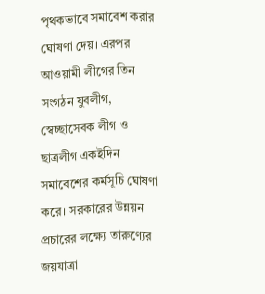পৃথকভাবে সমাবেশ করার ঘোষণা দেয়। এরপর আওয়ামী লীগের তিন সংগঠন যুবলীগ, স্বেচ্ছাসেবক লীগ ও ছাত্রলীগ একইদিন সমাবেশের কর্মসূচি ঘোষণা করে। সরকারের উন্নয়ন প্রচারের লক্ষ্যে তারুণ্যের জয়যাত্রা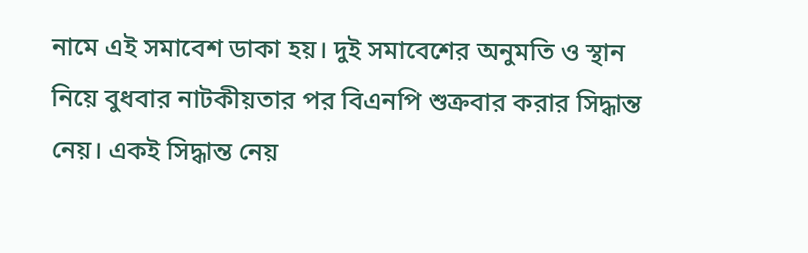নামে এই সমাবেশ ডাকা হয়। দুই সমাবেশের অনুমতি ও স্থান নিয়ে বুধবার নাটকীয়তার পর বিএনপি শুক্রবার করার সিদ্ধান্ত নেয়। একই সিদ্ধান্ত নেয়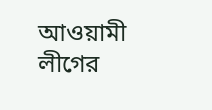আওয়ামী লীগের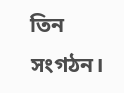তিন সংগঠন।